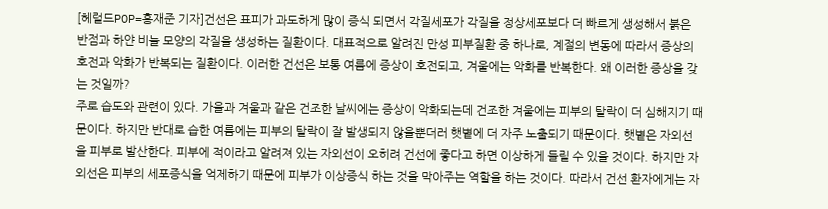[헤럴드POP=홍재준 기자]건선은 표피가 과도하게 많이 증식 되면서 각질세포가 각질을 정상세포보다 더 빠르게 생성해서 붉은 반점과 하얀 비늘 모양의 각질을 생성하는 질환이다. 대표적으로 알려진 만성 피부질환 중 하나로, 계절의 변동에 따라서 증상의 호전과 악화가 반복되는 질환이다. 이러한 건선은 보통 여름에 증상이 호전되고, 겨울에는 악화를 반복한다. 왜 이러한 증상을 갖는 것일까?
주로 습도와 관련이 있다. 가을과 겨울과 같은 건조한 날씨에는 증상이 악화되는데 건조한 겨울에는 피부의 탈락이 더 심해지기 때문이다. 하지만 반대로 습한 여름에는 피부의 탈락이 잘 발생되지 않을뿐더러 햇볕에 더 자주 노출되기 때문이다. 햇볕은 자외선을 피부로 발산한다. 피부에 적이라고 알려져 있는 자외선이 오히려 건선에 좋다고 하면 이상하게 들릴 수 있을 것이다. 하지만 자외선은 피부의 세포증식을 억제하기 때문에 피부가 이상증식 하는 것을 막아주는 역할을 하는 것이다. 따라서 건선 환자에게는 자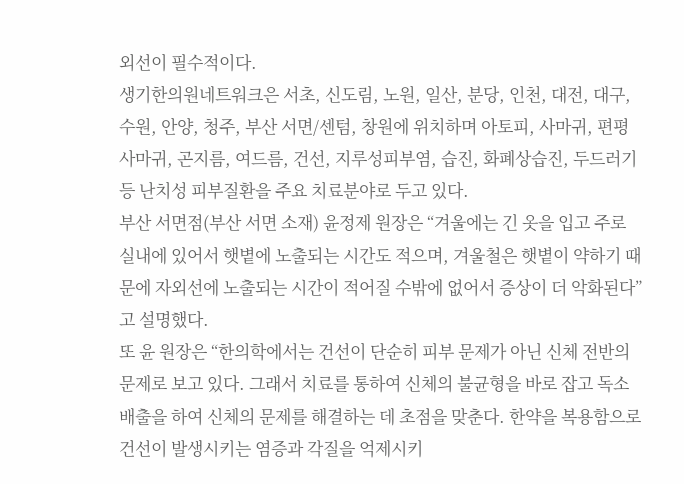외선이 필수적이다.
생기한의원네트워크은 서초, 신도림, 노원, 일산, 분당, 인천, 대전, 대구, 수원, 안양, 청주, 부산 서면/센텀, 창원에 위치하며 아토피, 사마귀, 편평사마귀, 곤지름, 여드름, 건선, 지루성피부염, 습진, 화폐상습진, 두드러기 등 난치성 피부질환을 주요 치료분야로 두고 있다.
부산 서면점(부산 서면 소재) 윤정제 원장은 “겨울에는 긴 옷을 입고 주로 실내에 있어서 햇볕에 노출되는 시간도 적으며, 겨울철은 햇볕이 약하기 때문에 자외선에 노출되는 시간이 적어질 수밖에 없어서 증상이 더 악화된다”고 설명했다.
또 윤 원장은 “한의학에서는 건선이 단순히 피부 문제가 아닌 신체 전반의 문제로 보고 있다. 그래서 치료를 통하여 신체의 불균형을 바로 잡고 독소 배출을 하여 신체의 문제를 해결하는 데 초점을 맞춘다. 한약을 복용함으로 건선이 발생시키는 염증과 각질을 억제시키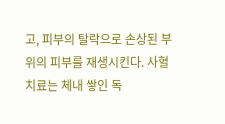고, 피부의 탈락으로 손상된 부위의 피부를 재생시킨다. 사혈치료는 체내 쌓인 독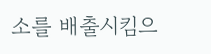소를 배출시킴으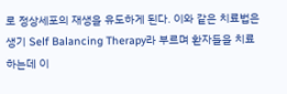로 정상세포의 재생을 유도하게 된다. 이와 같은 치료법은 생기 Self Balancing Therapy라 부르며 환자들을 치료하는데 이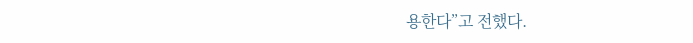용한다”고 전했다.